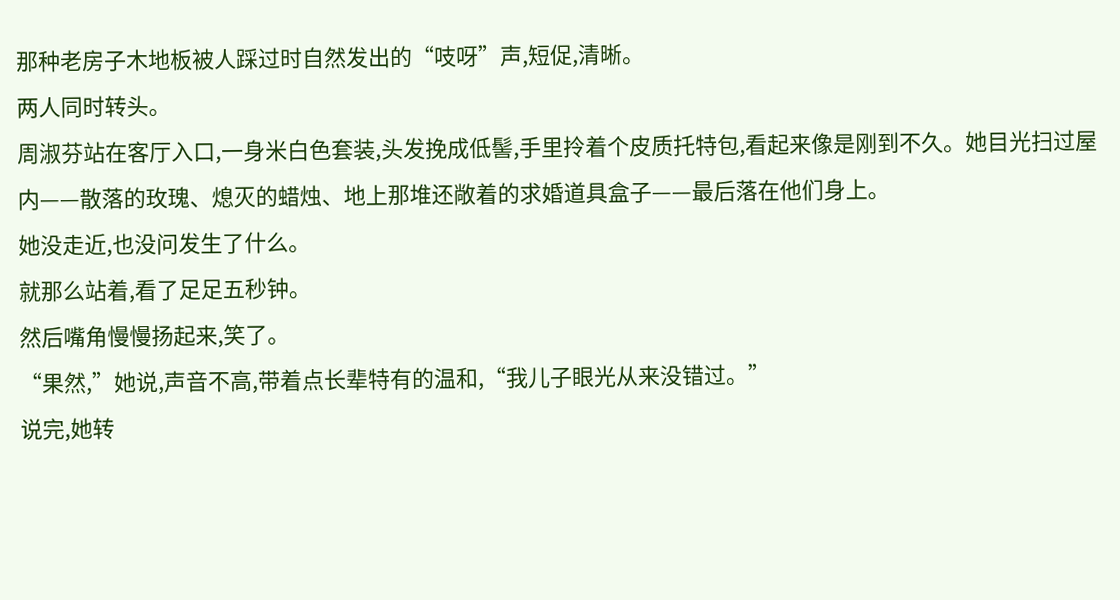那种老房子木地板被人踩过时自然发出的“吱呀”声,短促,清晰。
两人同时转头。
周淑芬站在客厅入口,一身米白色套装,头发挽成低髻,手里拎着个皮质托特包,看起来像是刚到不久。她目光扫过屋内——散落的玫瑰、熄灭的蜡烛、地上那堆还敞着的求婚道具盒子——最后落在他们身上。
她没走近,也没问发生了什么。
就那么站着,看了足足五秒钟。
然后嘴角慢慢扬起来,笑了。
“果然,”她说,声音不高,带着点长辈特有的温和,“我儿子眼光从来没错过。”
说完,她转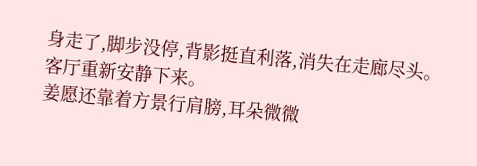身走了,脚步没停,背影挺直利落,消失在走廊尽头。
客厅重新安静下来。
姜愿还靠着方景行肩膀,耳朵微微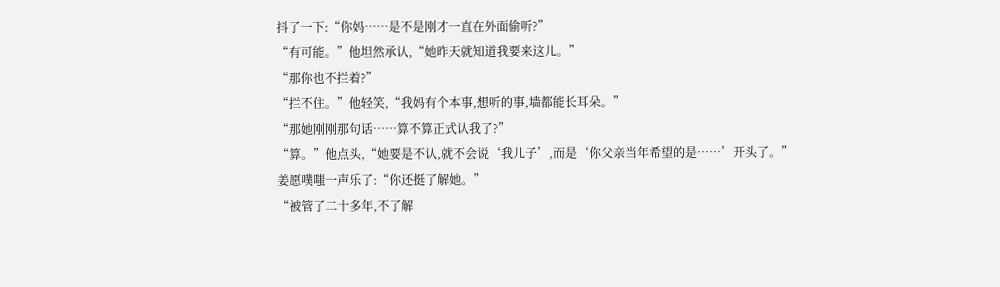抖了一下:“你妈……是不是刚才一直在外面偷听?”
“有可能。”他坦然承认,“她昨天就知道我要来这儿。”
“那你也不拦着?”
“拦不住。”他轻笑,“我妈有个本事,想听的事,墙都能长耳朵。”
“那她刚刚那句话……算不算正式认我了?”
“算。”他点头,“她要是不认,就不会说‘我儿子’,而是‘你父亲当年希望的是……’开头了。”
姜愿噗嗤一声乐了:“你还挺了解她。”
“被管了二十多年,不了解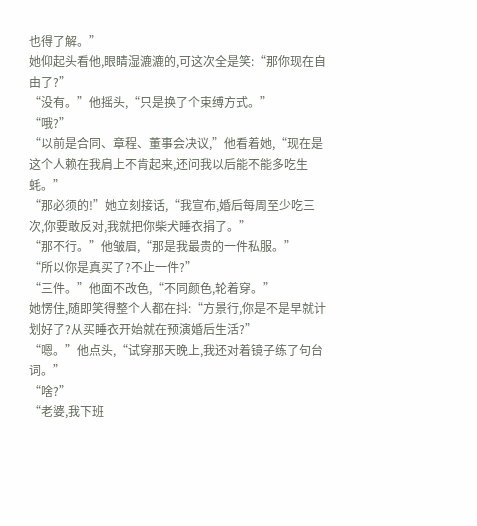也得了解。”
她仰起头看他,眼睛湿漉漉的,可这次全是笑:“那你现在自由了?”
“没有。”他摇头,“只是换了个束缚方式。”
“哦?”
“以前是合同、章程、董事会决议,”他看着她,“现在是这个人赖在我肩上不肯起来,还问我以后能不能多吃生蚝。”
“那必须的!”她立刻接话,“我宣布,婚后每周至少吃三次,你要敢反对,我就把你柴犬睡衣捐了。”
“那不行。”他皱眉,“那是我最贵的一件私服。”
“所以你是真买了?不止一件?”
“三件。”他面不改色,“不同颜色,轮着穿。”
她愣住,随即笑得整个人都在抖:“方景行,你是不是早就计划好了?从买睡衣开始就在预演婚后生活?”
“嗯。”他点头,“试穿那天晚上,我还对着镜子练了句台词。”
“啥?”
“老婆,我下班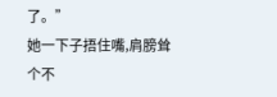了。”
她一下子捂住嘴,肩膀耸个不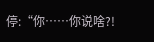停:“你……你说啥?!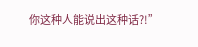你这种人能说出这种话?!”